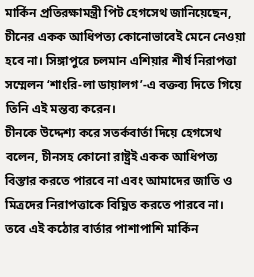মার্কিন প্রতিরক্ষামন্ত্রী পিট হেগসেথ জানিয়েছেন, চীনের একক আধিপত্য কোনোভাবেই মেনে নেওয়া হবে না। সিঙ্গাপুরে চলমান এশিয়ার শীর্ষ নিরাপত্তা সম্মেলন ‘শাংরি-লা ডায়ালগ’-এ বক্তব্য দিতে গিয়ে তিনি এই মন্তব্য করেন।
চীনকে উদ্দেশ্য করে সতর্কবার্তা দিয়ে হেগসেথ বলেন, চীনসহ কোনো রাষ্ট্রই একক আধিপত্য বিস্তার করতে পারবে না এবং আমাদের জাতি ও মিত্রদের নিরাপত্তাকে বিঘ্নিত করতে পারবে না।
তবে এই কঠোর বার্তার পাশাপাশি মার্কিন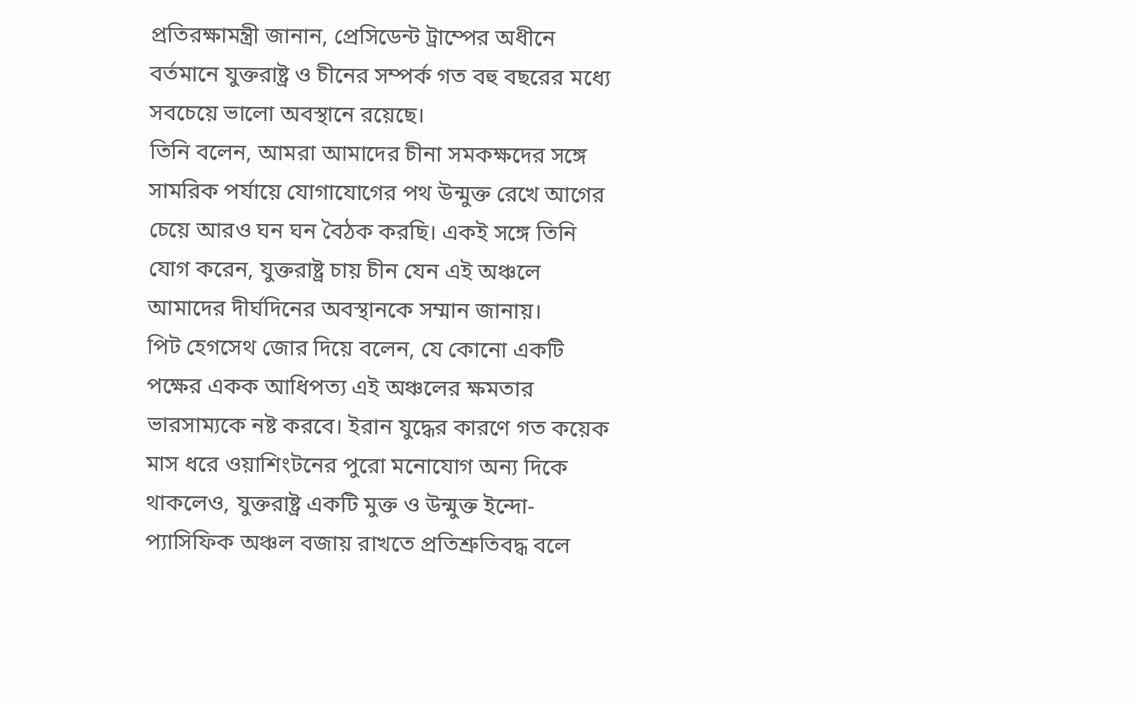প্রতিরক্ষামন্ত্রী জানান, প্রেসিডেন্ট ট্রাম্পের অধীনে বর্তমানে যুক্তরাষ্ট্র ও চীনের সম্পর্ক গত বহু বছরের মধ্যে সবচেয়ে ভালো অবস্থানে রয়েছে।
তিনি বলেন, আমরা আমাদের চীনা সমকক্ষদের সঙ্গে সামরিক পর্যায়ে যোগাযোগের পথ উন্মুক্ত রেখে আগের চেয়ে আরও ঘন ঘন বৈঠক করছি। একই সঙ্গে তিনি যোগ করেন, যুক্তরাষ্ট্র চায় চীন যেন এই অঞ্চলে আমাদের দীর্ঘদিনের অবস্থানকে সম্মান জানায়।
পিট হেগসেথ জোর দিয়ে বলেন, যে কোনো একটি পক্ষের একক আধিপত্য এই অঞ্চলের ক্ষমতার ভারসাম্যকে নষ্ট করবে। ইরান যুদ্ধের কারণে গত কয়েক মাস ধরে ওয়াশিংটনের পুরো মনোযোগ অন্য দিকে থাকলেও, যুক্তরাষ্ট্র একটি মুক্ত ও উন্মুক্ত ইন্দো-প্যাসিফিক অঞ্চল বজায় রাখতে প্রতিশ্রুতিবদ্ধ বলে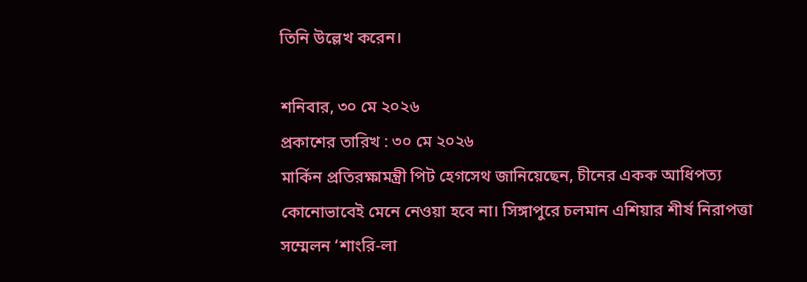তিনি উল্লেখ করেন।

শনিবার, ৩০ মে ২০২৬
প্রকাশের তারিখ : ৩০ মে ২০২৬
মার্কিন প্রতিরক্ষামন্ত্রী পিট হেগসেথ জানিয়েছেন, চীনের একক আধিপত্য কোনোভাবেই মেনে নেওয়া হবে না। সিঙ্গাপুরে চলমান এশিয়ার শীর্ষ নিরাপত্তা সম্মেলন ‘শাংরি-লা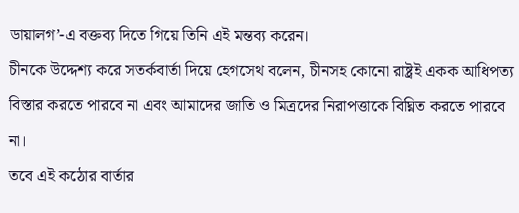ডায়ালগ’-এ বক্তব্য দিতে গিয়ে তিনি এই মন্তব্য করেন।
চীনকে উদ্দেশ্য করে সতর্কবার্তা দিয়ে হেগসেথ বলেন, চীনসহ কোনো রাষ্ট্রই একক আধিপত্য বিস্তার করতে পারবে না এবং আমাদের জাতি ও মিত্রদের নিরাপত্তাকে বিঘ্নিত করতে পারবে না।
তবে এই কঠোর বার্তার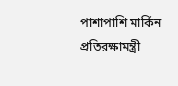পাশাপাশি মার্কিন প্রতিরক্ষামন্ত্রী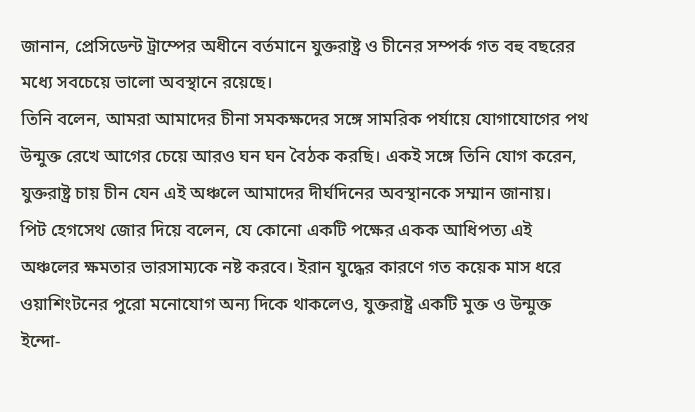জানান, প্রেসিডেন্ট ট্রাম্পের অধীনে বর্তমানে যুক্তরাষ্ট্র ও চীনের সম্পর্ক গত বহু বছরের মধ্যে সবচেয়ে ভালো অবস্থানে রয়েছে।
তিনি বলেন, আমরা আমাদের চীনা সমকক্ষদের সঙ্গে সামরিক পর্যায়ে যোগাযোগের পথ উন্মুক্ত রেখে আগের চেয়ে আরও ঘন ঘন বৈঠক করছি। একই সঙ্গে তিনি যোগ করেন, যুক্তরাষ্ট্র চায় চীন যেন এই অঞ্চলে আমাদের দীর্ঘদিনের অবস্থানকে সম্মান জানায়।
পিট হেগসেথ জোর দিয়ে বলেন, যে কোনো একটি পক্ষের একক আধিপত্য এই অঞ্চলের ক্ষমতার ভারসাম্যকে নষ্ট করবে। ইরান যুদ্ধের কারণে গত কয়েক মাস ধরে ওয়াশিংটনের পুরো মনোযোগ অন্য দিকে থাকলেও, যুক্তরাষ্ট্র একটি মুক্ত ও উন্মুক্ত ইন্দো-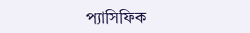প্যাসিফিক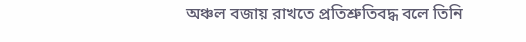অঞ্চল বজায় রাখতে প্রতিশ্রুতিবদ্ধ বলে তিনি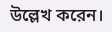উল্লেখ করেন।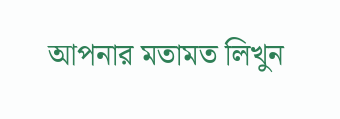আপনার মতামত লিখুন